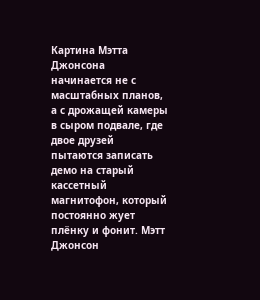Картина Мэтта Джонсона начинается не с масштабных планов, а с дрожащей камеры в сыром подвале, где двое друзей пытаются записать демо на старый кассетный магнитофон, который постоянно жует плёнку и фонит. Мэтт Джонсон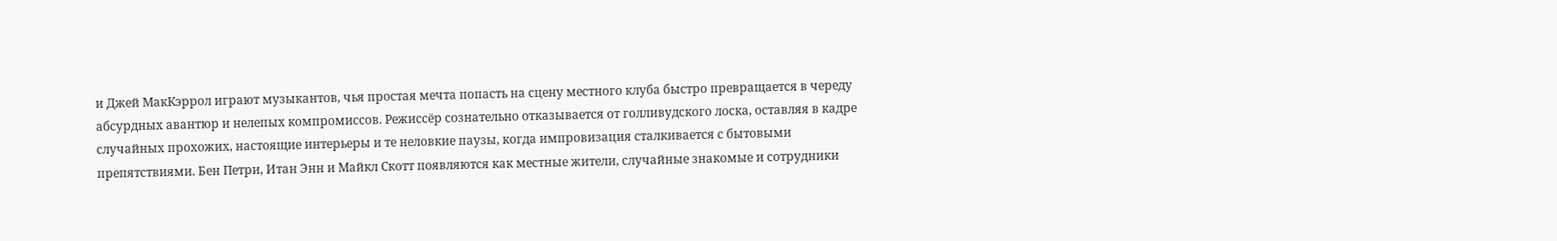и Джей МакКэррол играют музыкантов, чья простая мечта попасть на сцену местного клуба быстро превращается в череду абсурдных авантюр и нелепых компромиссов. Режиссёр сознательно отказывается от голливудского лоска, оставляя в кадре случайных прохожих, настоящие интерьеры и те неловкие паузы, когда импровизация сталкивается с бытовыми препятствиями. Бен Петри, Итан Энн и Майкл Скотт появляются как местные жители, случайные знакомые и сотрудники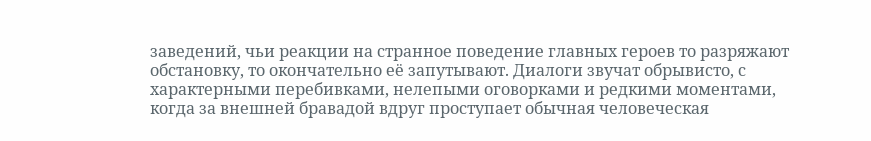заведений, чьи реакции на странное поведение главных героев то разряжают обстановку, то окончательно её запутывают. Диалоги звучат обрывисто, с характерными перебивками, нелепыми оговорками и редкими моментами, когда за внешней бравадой вдруг проступает обычная человеческая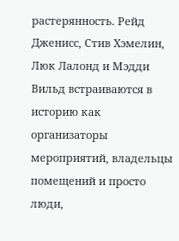растерянность. Рейд Дженисс, Стив Хэмелин, Люк Лалонд и Мэдди Вильд встраиваются в историю как организаторы мероприятий, владельцы помещений и просто люди,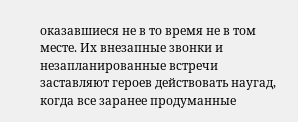оказавшиеся не в то время не в том месте. Их внезапные звонки и незапланированные встречи заставляют героев действовать наугад, когда все заранее продуманные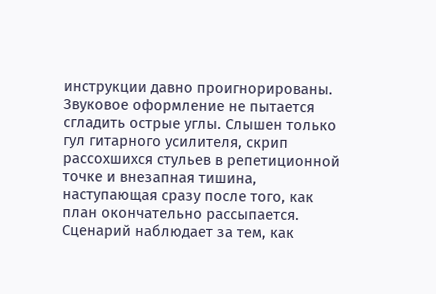инструкции давно проигнорированы. Звуковое оформление не пытается сгладить острые углы. Слышен только гул гитарного усилителя, скрип рассохшихся стульев в репетиционной точке и внезапная тишина, наступающая сразу после того, как план окончательно рассыпается. Сценарий наблюдает за тем, как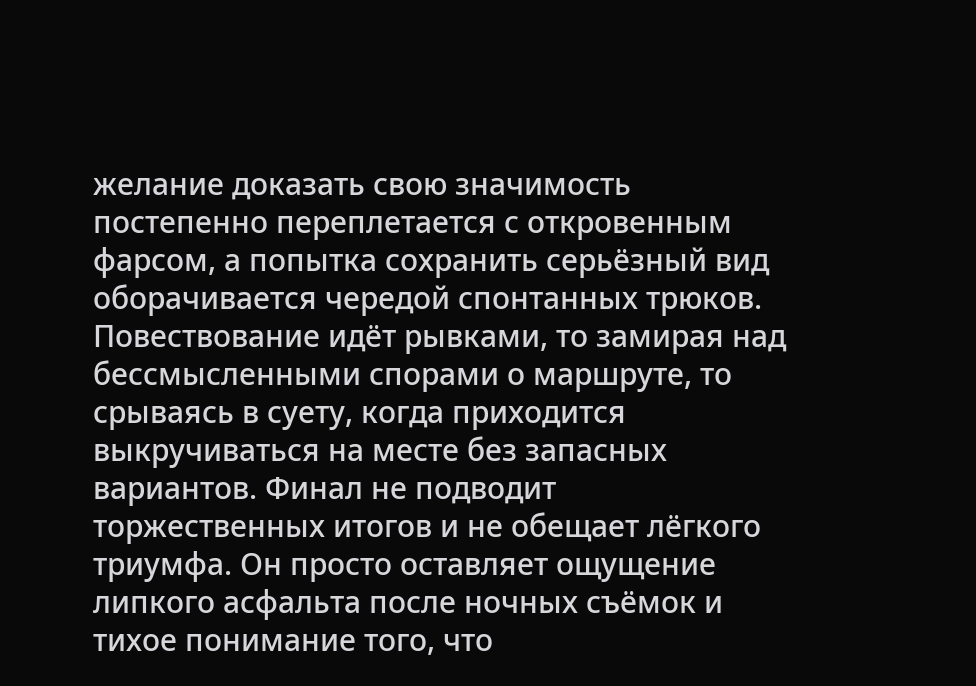желание доказать свою значимость постепенно переплетается с откровенным фарсом, а попытка сохранить серьёзный вид оборачивается чередой спонтанных трюков. Повествование идёт рывками, то замирая над бессмысленными спорами о маршруте, то срываясь в суету, когда приходится выкручиваться на месте без запасных вариантов. Финал не подводит торжественных итогов и не обещает лёгкого триумфа. Он просто оставляет ощущение липкого асфальта после ночных съёмок и тихое понимание того, что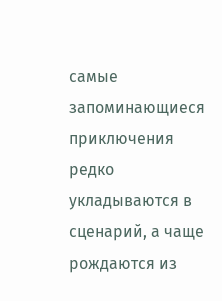самые запоминающиеся приключения редко укладываются в сценарий, а чаще рождаются из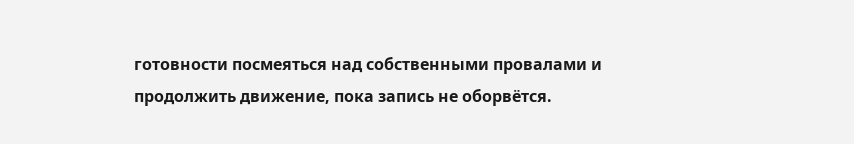готовности посмеяться над собственными провалами и продолжить движение, пока запись не оборвётся.